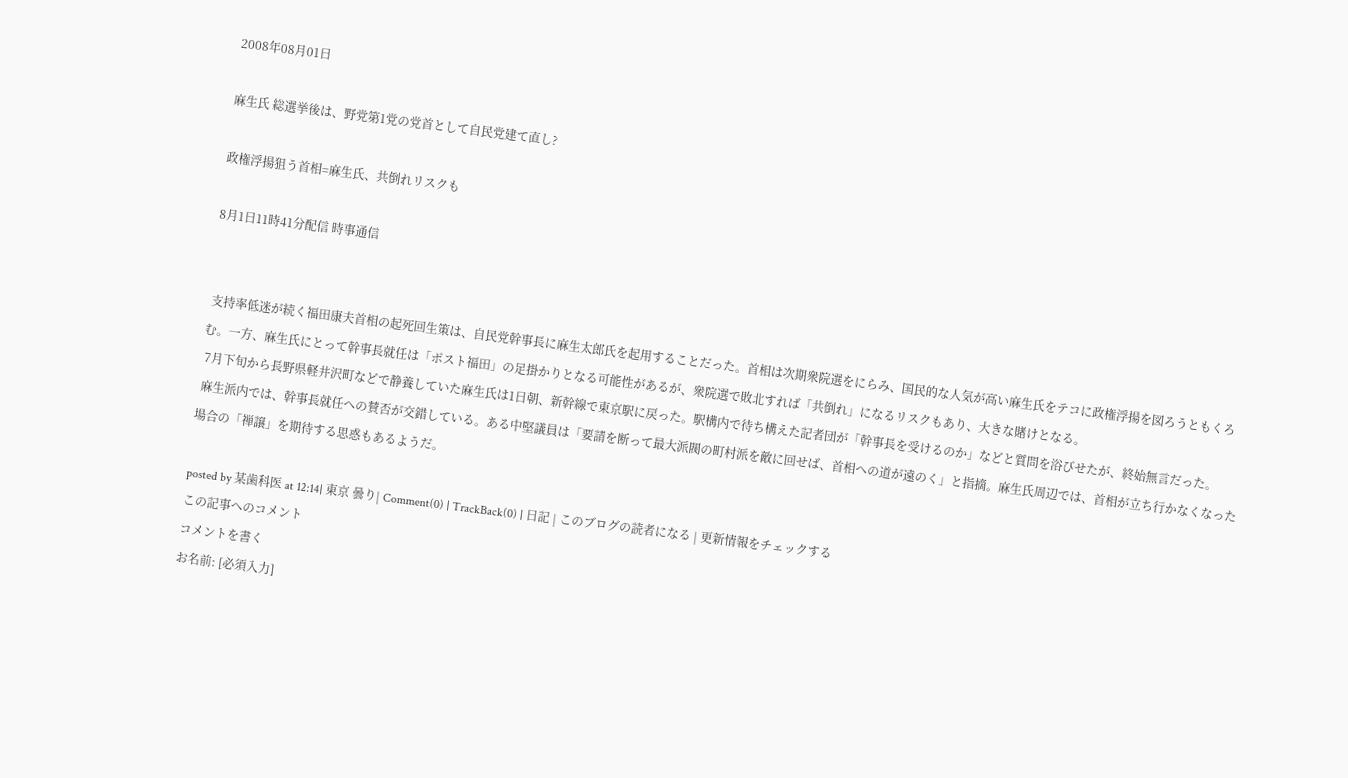2008年08月01日

麻生氏 総選挙後は、野党第1党の党首として自民党建て直し?

政権浮揚狙う首相=麻生氏、共倒れリスクも

8月1日11時41分配信 時事通信


 支持率低迷が続く福田康夫首相の起死回生策は、自民党幹事長に麻生太郎氏を起用することだった。首相は次期衆院選をにらみ、国民的な人気が高い麻生氏をテコに政権浮揚を図ろうともくろむ。一方、麻生氏にとって幹事長就任は「ポスト福田」の足掛かりとなる可能性があるが、衆院選で敗北すれば「共倒れ」になるリスクもあり、大きな賭けとなる。
 7月下旬から長野県軽井沢町などで静養していた麻生氏は1日朝、新幹線で東京駅に戻った。駅構内で待ち構えた記者団が「幹事長を受けるのか」などと質問を浴びせたが、終始無言だった。
 麻生派内では、幹事長就任への賛否が交錯している。ある中堅議員は「要請を断って最大派閥の町村派を敵に回せば、首相への道が遠のく」と指摘。麻生氏周辺では、首相が立ち行かなくなった場合の「禅譲」を期待する思惑もあるようだ。

posted by 某歯科医 at 12:14| 東京 曇り| Comment(0) | TrackBack(0) | 日記 | このブログの読者になる | 更新情報をチェックする
この記事へのコメント
コメントを書く
お名前: [必須入力]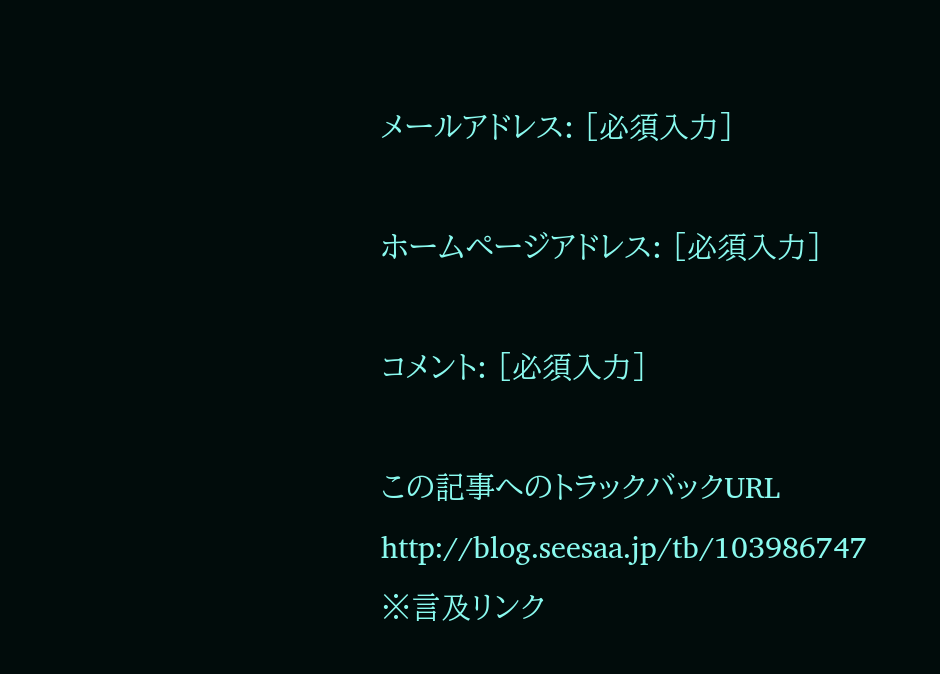メールアドレス: [必須入力]

ホームページアドレス: [必須入力]

コメント: [必須入力]

この記事へのトラックバックURL
http://blog.seesaa.jp/tb/103986747
※言及リンク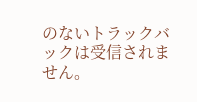のないトラックバックは受信されません。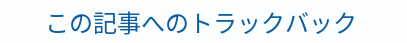この記事へのトラックバック